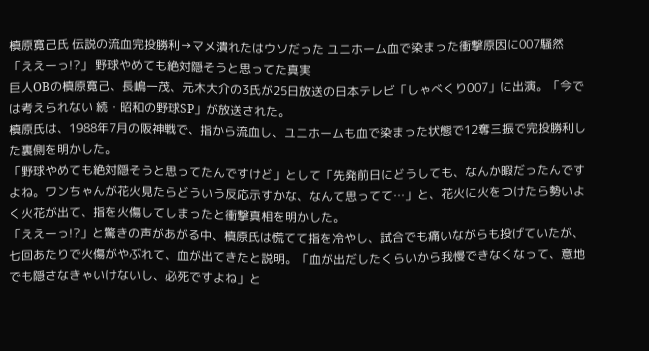槙原寛己氏 伝説の流血完投勝利→マメ潰れたはウソだった ユニホーム血で染まった衝撃原因に007騒然「ええーっ!?」 野球やめても絶対隠そうと思ってた真実
巨人OBの槙原寛己、長嶋一茂、元木大介の3氏が25日放送の日本テレビ「しゃべくり007」に出演。「今では考えられない 続・昭和の野球SP」が放送された。
槙原氏は、1988年7月の阪神戦で、指から流血し、ユニホームも血で染まった状態で12奪三振で完投勝利した裏側を明かした。
「野球やめても絶対隠そうと思ってたんですけど」として「先発前日にどうしても、なんか暇だったんですよね。ワンちゃんが花火見たらどういう反応示すかな、なんて思ってて…」と、花火に火をつけたら勢いよく火花が出て、指を火傷してしまったと衝撃真相を明かした。
「ええーっ!?」と驚きの声があがる中、槙原氏は慌てて指を冷やし、試合でも痛いながらも投げていたが、七回あたりで火傷がやぶれて、血が出てきたと説明。「血が出だしたくらいから我慢できなくなって、意地でも隠さなきゃいけないし、必死ですよね」と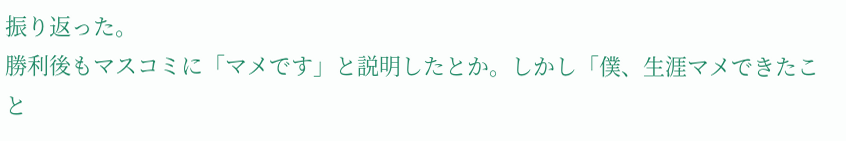振り返った。
勝利後もマスコミに「マメです」と説明したとか。しかし「僕、生涯マメできたこと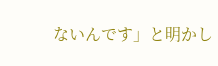ないんです」と明かし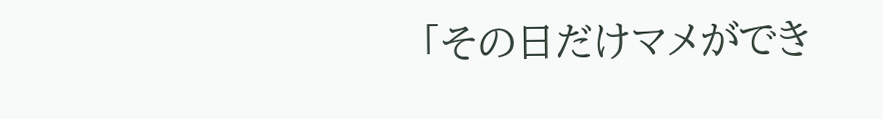「その日だけマメができ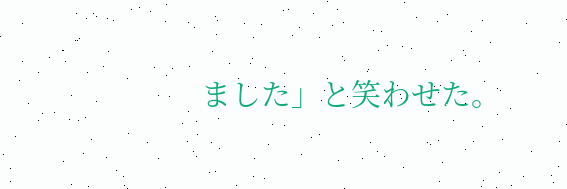ました」と笑わせた。